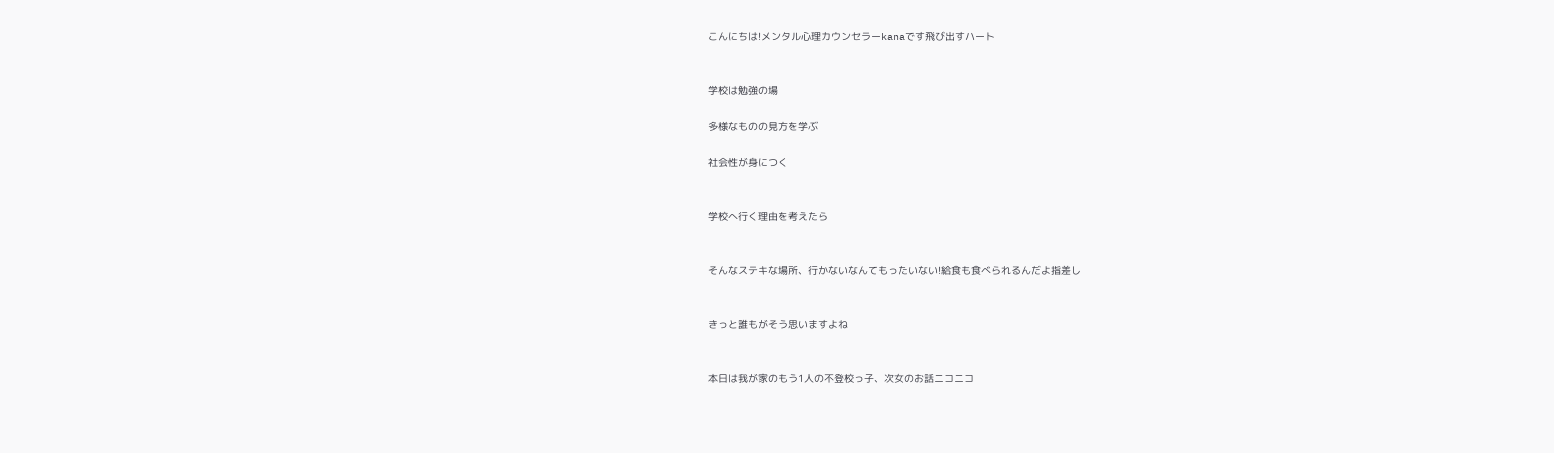こんにちは!メンタル心理カウンセラーkanaです飛び出すハート


学校は勉強の場

多様なものの見方を学ぶ

社会性が身につく


学校へ行く理由を考えたら


そんなステキな場所、行かないなんてもったいない!給食も食べられるんだよ指差し


きっと誰もがそう思いますよね


本日は我が家のもう1人の不登校っ子、次女のお話ニコニコ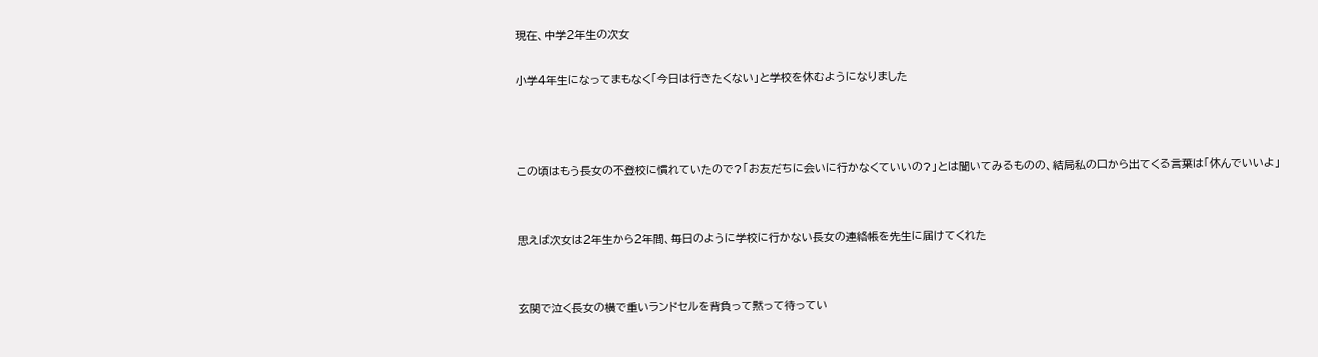現在、中学2年生の次女

小学4年生になってまもなく「今日は行きたくない」と学校を休むようになりました



この頃はもう長女の不登校に慣れていたので?「お友だちに会いに行かなくていいの?」とは聞いてみるものの、結局私の口から出てくる言葉は「休んでいいよ」


思えば次女は2年生から2年間、毎日のように学校に行かない長女の連絡帳を先生に届けてくれた


玄関で泣く長女の横で重いランドセルを背負って黙って待ってい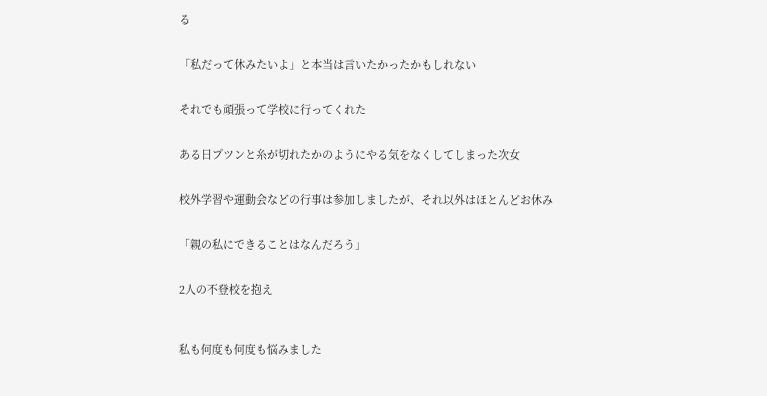る


「私だって休みたいよ」と本当は言いたかったかもしれない


それでも頑張って学校に行ってくれた


ある日プツンと糸が切れたかのようにやる気をなくしてしまった次女


校外学習や運動会などの行事は参加しましたが、それ以外はほとんどお休み


「親の私にできることはなんだろう」


2人の不登校を抱え



私も何度も何度も悩みました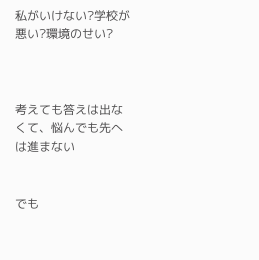私がいけない?学校が悪い?環境のせい?



考えても答えは出なくて、悩んでも先へは進まない


でも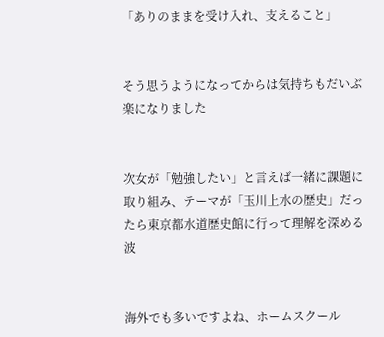「ありのままを受け入れ、支えること」


そう思うようになってからは気持ちもだいぶ楽になりました


次女が「勉強したい」と言えば一緒に課題に取り組み、テーマが「玉川上水の歴史」だったら東京都水道歴史館に行って理解を深める波


海外でも多いですよね、ホームスクール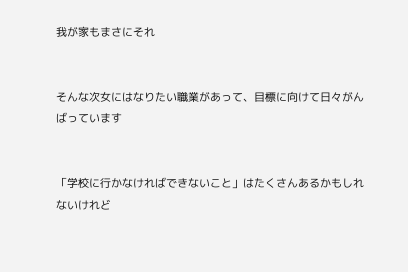我が家もまさにそれ


そんな次女にはなりたい職業があって、目標に向けて日々がんばっています


「学校に行かなければできないこと」はたくさんあるかもしれないけれど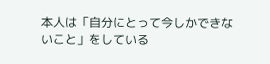本人は「自分にとって今しかできないこと」をしている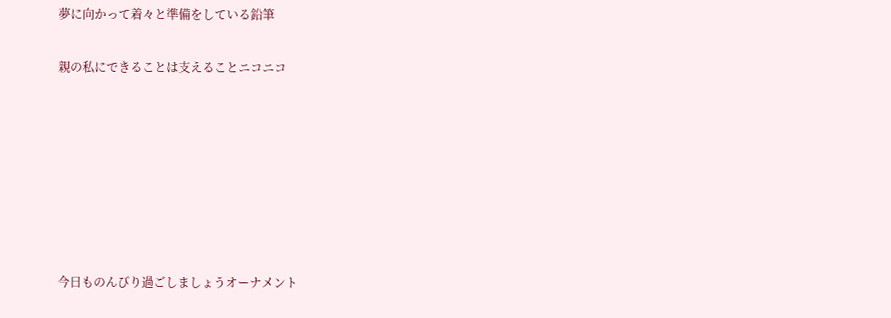夢に向かって着々と準備をしている鉛筆

親の私にできることは支えることニコニコ







今日ものんびり過ごしましょうオーナメント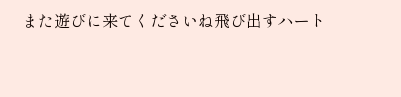また遊びに来てくださいね飛び出すハート